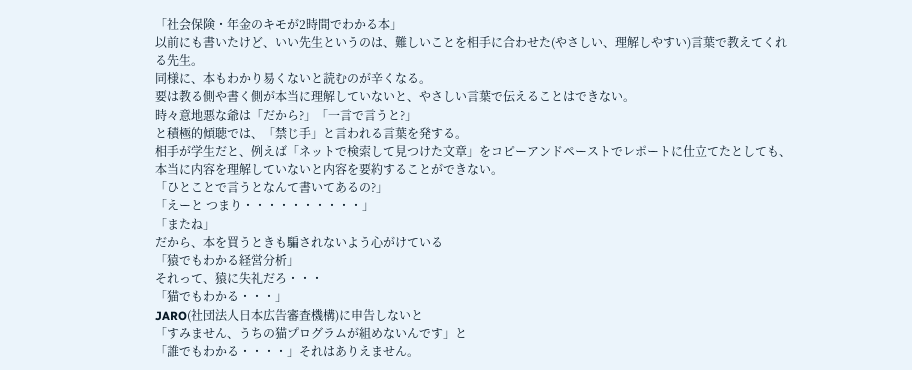「社会保険・年金のキモが2時間でわかる本」
以前にも書いたけど、いい先生というのは、難しいことを相手に合わせた(やさしい、理解しやすい)言葉で教えてくれる先生。
同様に、本もわかり易くないと読むのが辛くなる。
要は教る側や書く側が本当に理解していないと、やさしい言葉で伝えることはできない。
時々意地悪な爺は「だから?」「一言で言うと?」
と積極的傾聴では、「禁じ手」と言われる言葉を発する。
相手が学生だと、例えば「ネットで検索して見つけた文章」をコピーアンドペーストでレポートに仕立てたとしても、本当に内容を理解していないと内容を要約することができない。
「ひとことで言うとなんて書いてあるの?」
「えーと つまり・・・・・・・・・・」
「またね」
だから、本を買うときも騙されないよう心がけている
「猿でもわかる経営分析」
それって、猿に失礼だろ・・・
「猫でもわかる・・・」
JARO(社団法人日本広告審査機構)に申告しないと
「すみません、うちの猫プログラムが組めないんです」と
「誰でもわかる・・・・」それはありえません。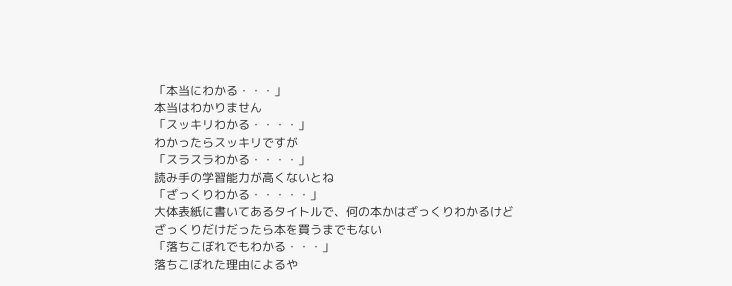「本当にわかる・・・」
本当はわかりません
「スッキリわかる・・・・」
わかったらスッキリですが
「スラスラわかる・・・・」
読み手の学習能力が高くないとね
「ざっくりわかる・・・・・」
大体表紙に書いてあるタイトルで、何の本かはざっくりわかるけど
ざっくりだけだったら本を買うまでもない
「落ちこぼれでもわかる・・・」
落ちこぼれた理由によるや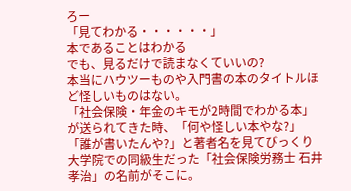ろー
「見てわかる・・・・・・」
本であることはわかる
でも、見るだけで読まなくていいの?
本当にハウツーものや入門書の本のタイトルほど怪しいものはない。
「社会保険・年金のキモが2時間でわかる本」
が送られてきた時、「何や怪しい本やな?」
「誰が書いたんや?」と著者名を見てびっくり
大学院での同級生だった「社会保険労務士 石井孝治」の名前がそこに。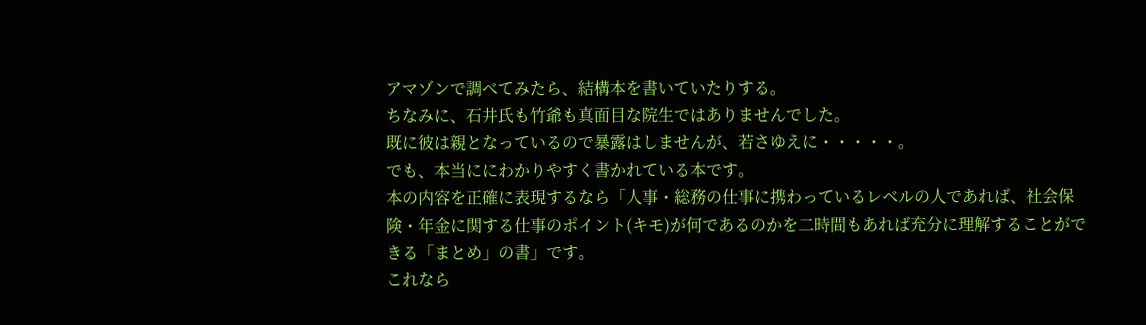アマゾンで調べてみたら、結構本を書いていたりする。
ちなみに、石井氏も竹爺も真面目な院生ではありませんでした。
既に彼は親となっているので暴露はしませんが、若さゆえに・・・・・。
でも、本当ににわかりやすく書かれている本です。
本の内容を正確に表現するなら「人事・総務の仕事に携わっているレベルの人であれば、社会保険・年金に関する仕事のポイント(キモ)が何であるのかを二時間もあれば充分に理解することができる「まとめ」の書」です。
これなら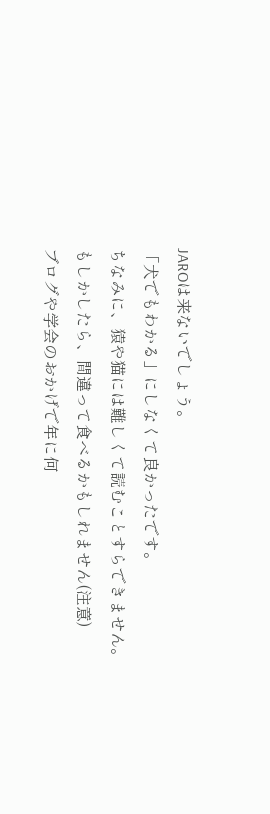JAROは来ないでしょう。
「犬でもわかる」にしなくて良かったです。
ちなみに、猿や猫には難しくて読むことすらできません。
もしかしたら、間違って食べるかもしれません(注意)
ブログや学会のおかげで年に何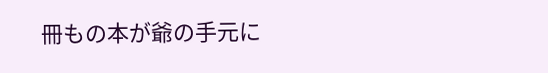冊もの本が爺の手元に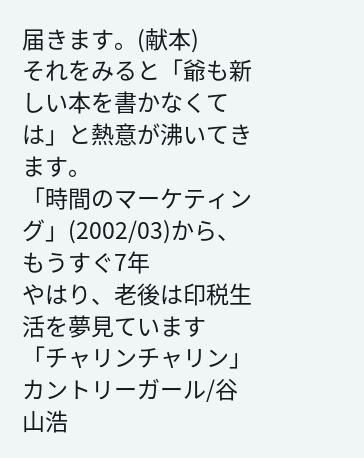届きます。(献本)
それをみると「爺も新しい本を書かなくては」と熱意が沸いてきます。
「時間のマーケティング」(2002/03)から、もうすぐ7年
やはり、老後は印税生活を夢見ています
「チャリンチャリン」
カントリーガール/谷山浩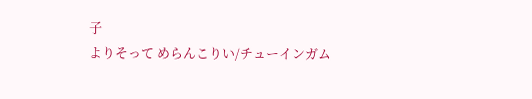子
よりそって めらんこりい/チューインガム